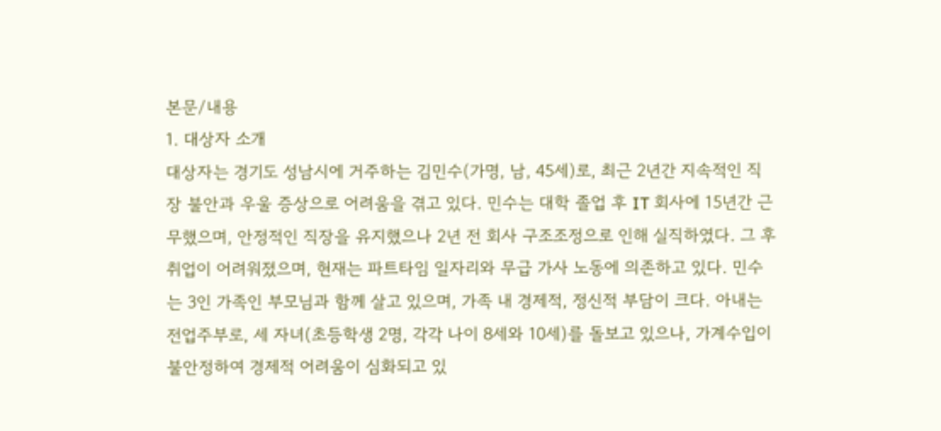본문/내용
1. 대상자 소개
대상자는 경기도 성남시에 거주하는 김민수(가명, 남, 45세)로, 최근 2년간 지속적인 직장 불안과 우울 증상으로 어려움을 겪고 있다. 민수는 대학 졸업 후 IT 회사에 15년간 근무했으며, 안정적인 직장을 유지했으나 2년 전 회사 구조조정으로 인해 실직하였다. 그 후 취업이 어려워졌으며, 현재는 파트타임 일자리와 무급 가사 노동에 의존하고 있다. 민수는 3인 가족인 부모님과 함께 살고 있으며, 가족 내 경제적, 정신적 부담이 크다. 아내는 전업주부로, 세 자녀(초등학생 2명, 각각 나이 8세와 10세)를 돌보고 있으나, 가계수입이 불안정하여 경제적 어려움이 심화되고 있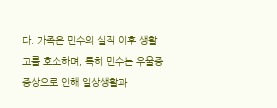다. 가족은 민수의 실직 이후 생활고를 호소하며, 특히 민수는 우울증 증상으로 인해 일상생활과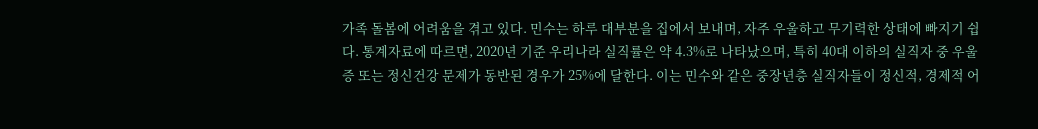가족 돌봄에 어려움을 겪고 있다. 민수는 하루 대부분을 집에서 보내며, 자주 우울하고 무기력한 상태에 빠지기 쉽다. 통계자료에 따르면, 2020년 기준 우리나라 실직률은 약 4.3%로 나타났으며, 특히 40대 이하의 실직자 중 우울증 또는 정신건강 문제가 동반된 경우가 25%에 달한다. 이는 민수와 같은 중장년층 실직자들이 정신적, 경제적 어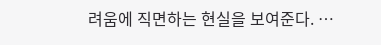려움에 직면하는 현실을 보여준다. …